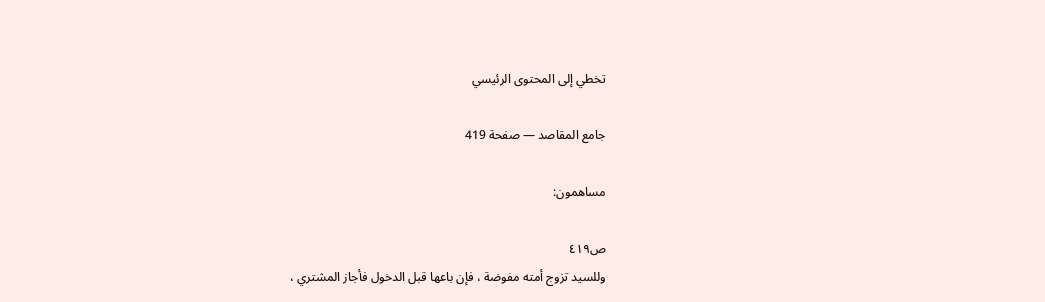تخطي إلى المحتوى الرئيسي

جامع المقاصد — صفحة 419

مساهمون:

ص٤١٩
وللسيد تزوج أمته مفوضة ، فإن باعها قبل الدخول فأجاز المشتري ،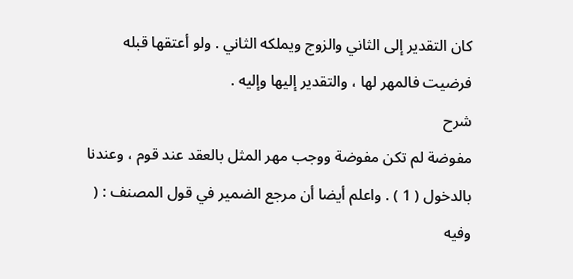كان التقدير إلى الثاني والزوج ويملكه الثاني . ولو أعتقها قبله فرضيت فالمهر لها ، والتقدير إليها وإليه .
شرح
مفوضة لم تكن مفوضة ووجب مهر المثل بالعقد عند قوم ، وعندنا بالدخول ( 1 ) . واعلم أيضا أن مرجع الضمير في قول المصنف : ( وفيه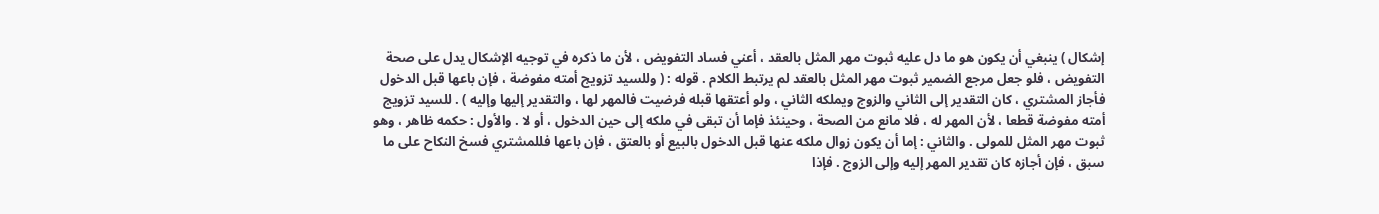إشكال ) ينبغي أن يكون هو ما دل عليه ثبوت مهر المثل بالعقد ، أعني فساد التفويض ، لأن ما ذكره في توجيه الإشكال يدل على صحة التفويض ، فلو جعل مرجع الضمير ثبوت مهر المثل بالعقد لم يرتبط الكلام . قوله : ( وللسيد تزويج أمته مفوضة ، فإن باعها قبل الدخول فأجاز المشتري ، كان التقدير إلى الثاني والزوج ويملكه الثاني ، ولو أعتقها قبله فرضيت فالمهر لها ، والتقدير إليها وإليه ) . للسيد تزويج أمته مفوضة قطعا ، لأن المهر له ، فلا مانع من الصحة ، وحينئذ فإما أن تبقى في ملكه إلى حين الدخول ، أو لا . والأول : حكمه ظاهر ، وهو ثبوت مهر المثل للمولى . والثاني : إما أن يكون زوال ملكه عنها قبل الدخول بالبيع أو بالعتق ، فإن باعها فللمشتري فسخ النكاح على ما سبق ، فإن أجازه كان تقدير المهر إليه وإلى الزوج . فإذا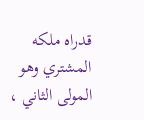قدراه ملكه المشتري وهو المولى الثاني ،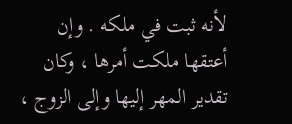لأنه ثبت في ملكه . وإن أعتقها ملكت أمرها ، وكان تقدير المهر إليها وإلى الزوج ،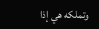وتملكه هي إذا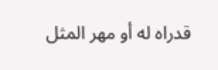قدراه له أو مهر المثل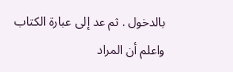بالدخول . ثم عد إلى عبارة الكتاب واعلم أن المراد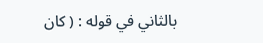بالثاني في قوله : ( كان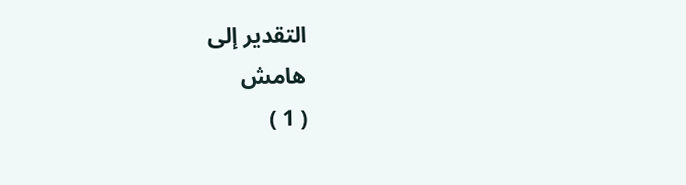التقدير إلى
هامش
( 1 )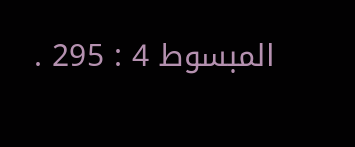المبسوط 4 : 295 .